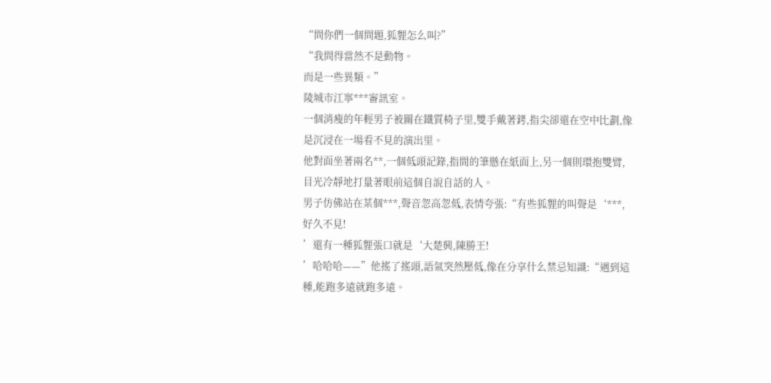“問你們一個問題,狐貍怎么叫?”
“我問得當然不是動物。
而是一些異類。”
陵城市江寧***審訊室。
一個消瘦的年輕男子被關在鐵質椅子里,雙手戴著銬,指尖卻還在空中比劃,像是沉浸在一場看不見的演出里。
他對面坐著兩名**,一個低頭記錄,指間的筆懸在紙面上,另一個則環抱雙臂,目光冷靜地打量著眼前這個自說自話的人。
男子仿佛站在某個***,聲音忽高忽低,表情夸張:“有些狐貍的叫聲是‘***,好久不見!
’還有一種狐貍張口就是‘大楚興,陳勝王!
’哈哈哈——”他搖了搖頭,語氣突然壓低,像在分享什么禁忌知識:“遇到這種,能跑多遠就跑多遠。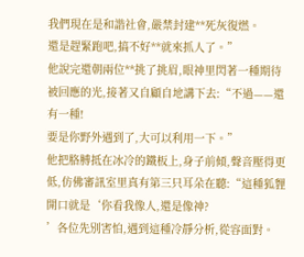我們現在是和諧社會,嚴禁封建**死灰復燃。
還是趕緊跑吧,搞不好**就來抓人了。”
他說完還朝兩位**挑了挑眉,眼神里閃著一種期待被回應的光,接著又自顧自地講下去:“不過——還有一種!
要是你野外遇到了,大可以利用一下。”
他把胳膊抵在冰冷的鐵板上,身子前傾,聲音壓得更低,仿佛審訊室里真有第三只耳朵在聽:“這種狐貍開口就是‘你看我像人,還是像神?
’各位先別害怕,遇到這種冷靜分析,從容面對。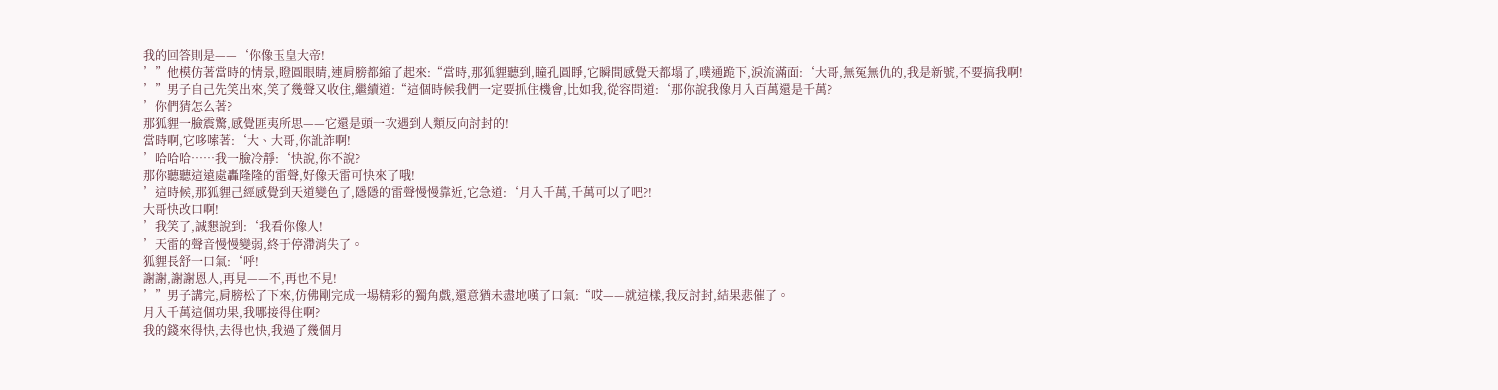我的回答則是——‘你像玉皇大帝!
’”他模仿著當時的情景,瞪圓眼睛,連肩膀都縮了起來:“當時,那狐貍聽到,瞳孔圓睜,它瞬間感覺天都塌了,噗通跪下,淚流滿面:‘大哥,無冤無仇的,我是新號,不要搞我啊!
’”男子自己先笑出來,笑了幾聲又收住,繼續道:“這個時候我們一定要抓住機會,比如我,從容問道:‘那你說我像月入百萬還是千萬?
’你們猜怎么著?
那狐貍一臉震驚,感覺匪夷所思——它還是頭一次遇到人類反向討封的!
當時啊,它哆嗦著:‘大、大哥,你訛詐啊!
’哈哈哈……我一臉冷靜:‘快說,你不說?
那你聽聽這遠處轟隆隆的雷聲,好像天雷可快來了哦!
’這時候,那狐貍己經感覺到天道變色了,隱隱的雷聲慢慢靠近,它急道:‘月入千萬,千萬可以了吧?!
大哥快改口啊!
’我笑了,誠懇說到:‘我看你像人!
’天雷的聲音慢慢變弱,終于停滯消失了。
狐貍長舒一口氣:‘呼!
謝謝,謝謝恩人,再見——不,再也不見!
’”男子講完,肩膀松了下來,仿佛剛完成一場精彩的獨角戲,還意猶未盡地嘆了口氣:“哎——就這樣,我反討封,結果悲催了。
月入千萬這個功果,我哪接得住啊?
我的錢來得快,去得也快,我過了幾個月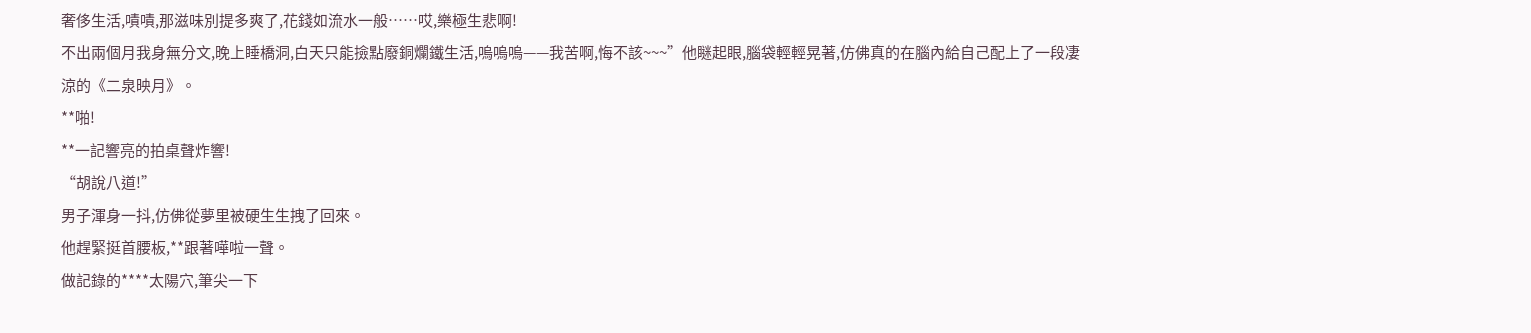奢侈生活,嘖嘖,那滋味別提多爽了,花錢如流水一般……哎,樂極生悲啊!
不出兩個月我身無分文,晚上睡橋洞,白天只能撿點廢銅爛鐵生活,嗚嗚嗚——我苦啊,悔不該~~~”他瞇起眼,腦袋輕輕晃著,仿佛真的在腦內給自己配上了一段凄涼的《二泉映月》。
**啪!
**一記響亮的拍桌聲炸響!
“胡說八道!”
男子渾身一抖,仿佛從夢里被硬生生拽了回來。
他趕緊挺首腰板,**跟著嘩啦一聲。
做記錄的****太陽穴,筆尖一下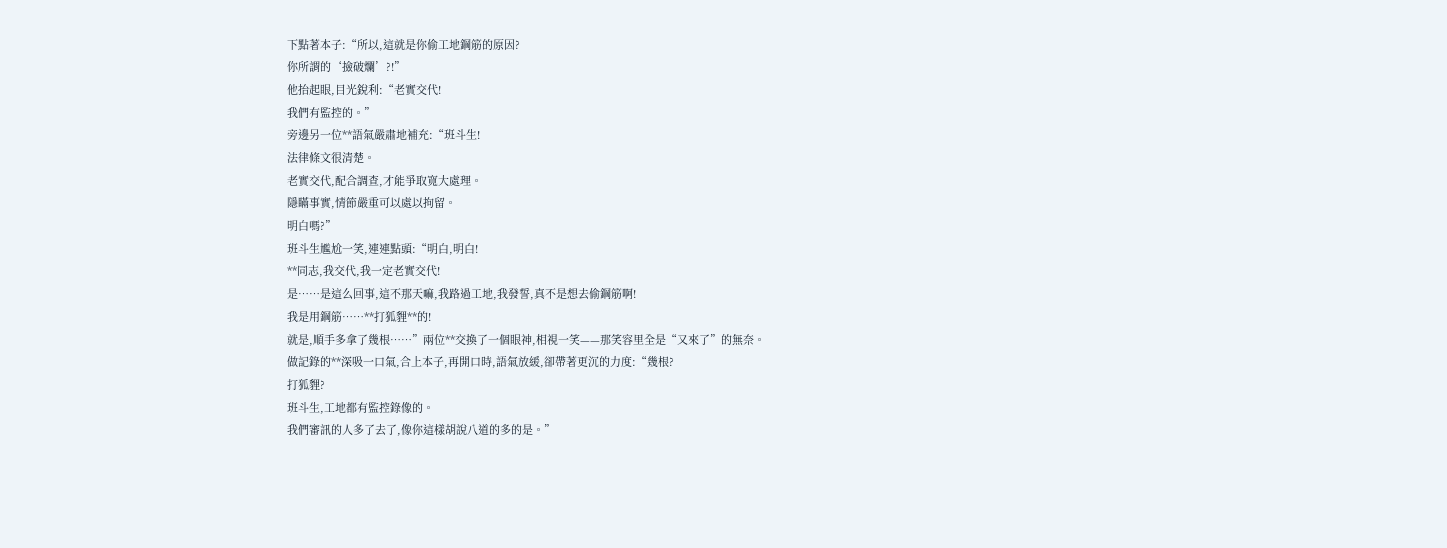下點著本子:“所以,這就是你偷工地鋼筋的原因?
你所謂的‘撿破爛’?!”
他抬起眼,目光銳利:“老實交代!
我們有監控的。”
旁邊另一位**語氣嚴肅地補充:“班斗生!
法律條文很清楚。
老實交代,配合調查,才能爭取寬大處理。
隱瞞事實,情節嚴重可以處以拘留。
明白嗎?”
班斗生尷尬一笑,連連點頭:“明白,明白!
**同志,我交代,我一定老實交代!
是……是這么回事,這不那天嘛,我路過工地,我發誓,真不是想去偷鋼筋啊!
我是用鋼筋……**打狐貍**的!
就是,順手多拿了幾根……”兩位**交換了一個眼神,相視一笑——那笑容里全是“又來了”的無奈。
做記錄的**深吸一口氣,合上本子,再開口時,語氣放緩,卻帶著更沉的力度:“幾根?
打狐貍?
班斗生,工地都有監控錄像的。
我們審訊的人多了去了,像你這樣胡說八道的多的是。”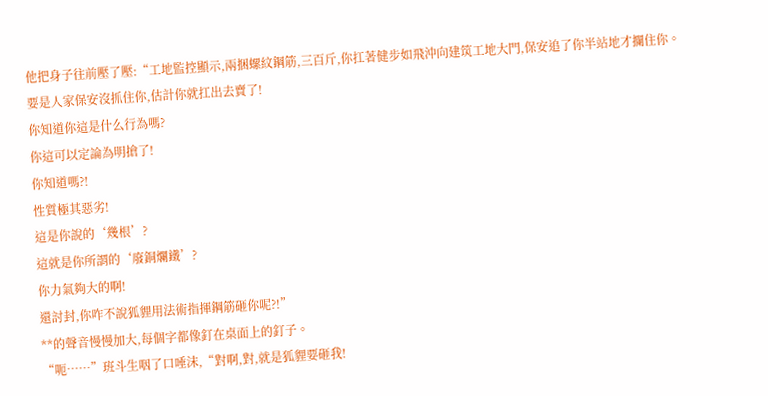他把身子往前壓了壓:“工地監控顯示,兩捆螺紋鋼筋,三百斤,你扛著健步如飛沖向建筑工地大門,保安追了你半站地才攔住你。
要是人家保安沒抓住你,估計你就扛出去賣了!
你知道你這是什么行為嗎?
你這可以定論為明搶了!
你知道嗎?!
性質極其惡劣!
這是你說的‘幾根’?
這就是你所謂的‘廢銅爛鐵’?
你力氣夠大的啊!
還討封,你咋不說狐貍用法術指揮鋼筋砸你呢?!”
**的聲音慢慢加大,每個字都像釘在桌面上的釘子。
“呃……”班斗生咽了口唾沫,“對啊,對,就是狐貍要砸我!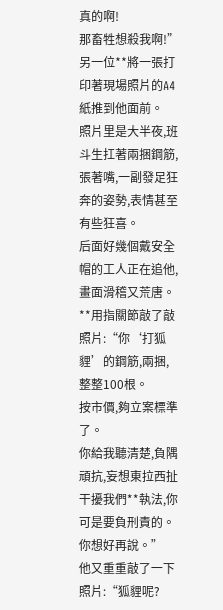真的啊!
那畜牲想殺我啊!”
另一位**將一張打印著現場照片的A4紙推到他面前。
照片里是大半夜,班斗生扛著兩捆鋼筋,張著嘴,一副發足狂奔的姿勢,表情甚至有些狂喜。
后面好幾個戴安全帽的工人正在追他,畫面滑稽又荒唐。
**用指關節敲了敲照片:“你‘打狐貍’的鋼筋,兩捆,整整100根。
按市價,夠立案標準了。
你給我聽清楚,負隅頑抗,妄想東拉西扯干擾我們**執法,你可是要負刑責的。
你想好再說。”
他又重重敲了一下照片:“狐貍呢?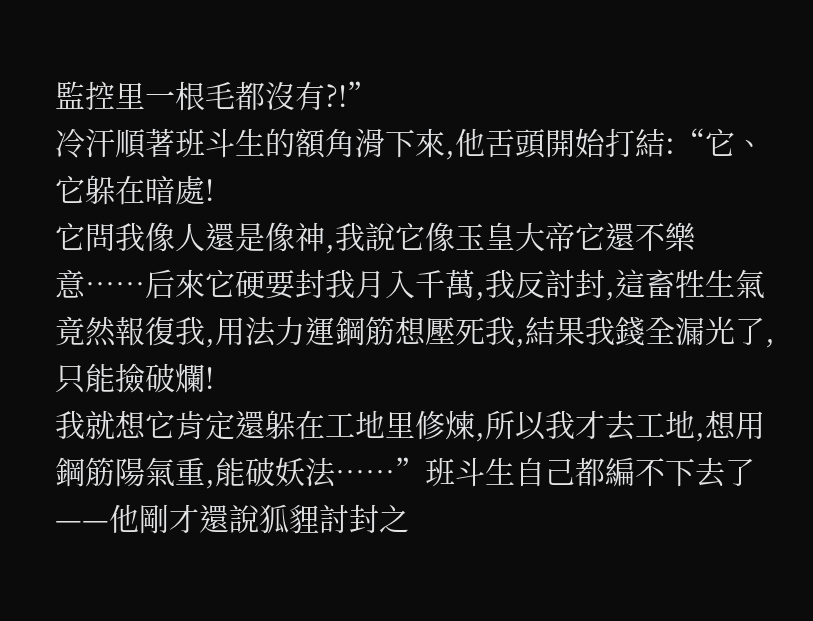監控里一根毛都沒有?!”
冷汗順著班斗生的額角滑下來,他舌頭開始打結:“它、它躲在暗處!
它問我像人還是像神,我說它像玉皇大帝它還不樂意……后來它硬要封我月入千萬,我反討封,這畜牲生氣竟然報復我,用法力運鋼筋想壓死我,結果我錢全漏光了,只能撿破爛!
我就想它肯定還躲在工地里修煉,所以我才去工地,想用鋼筋陽氣重,能破妖法……”班斗生自己都編不下去了——他剛才還說狐貍討封之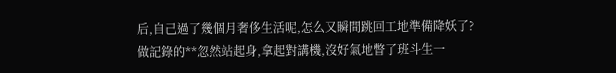后,自己過了幾個月奢侈生活呢,怎么又瞬間跳回工地準備降妖了?
做記錄的**忽然站起身,拿起對講機,沒好氣地瞥了班斗生一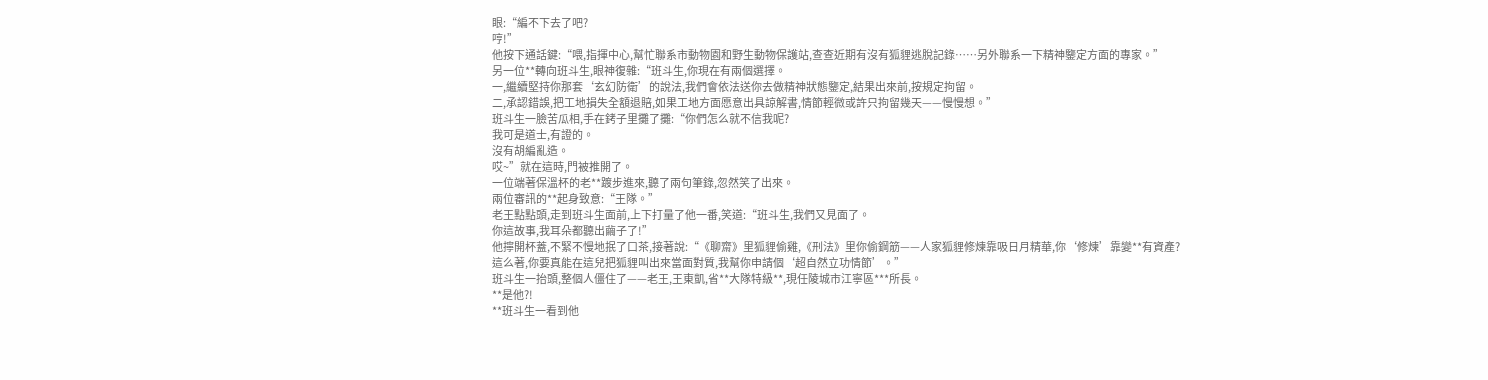眼:“編不下去了吧?
哼!”
他按下通話鍵:“喂,指揮中心,幫忙聯系市動物園和野生動物保護站,查查近期有沒有狐貍逃脫記錄……另外聯系一下精神鑒定方面的專家。”
另一位**轉向班斗生,眼神復雜:“班斗生,你現在有兩個選擇。
一,繼續堅持你那套‘玄幻防衛’的說法,我們會依法送你去做精神狀態鑒定,結果出來前,按規定拘留。
二,承認錯誤,把工地損失全額退賠,如果工地方面愿意出具諒解書,情節輕微或許只拘留幾天——慢慢想。”
班斗生一臉苦瓜相,手在銬子里攤了攤:“你們怎么就不信我呢?
我可是道士,有證的。
沒有胡編亂造。
哎~”就在這時,門被推開了。
一位端著保溫杯的老**踱步進來,聽了兩句筆錄,忽然笑了出來。
兩位審訊的**起身致意:“王隊。”
老王點點頭,走到班斗生面前,上下打量了他一番,笑道:“班斗生,我們又見面了。
你這故事,我耳朵都聽出繭子了!”
他擰開杯蓋,不緊不慢地抿了口茶,接著說:“《聊齋》里狐貍偷雞,《刑法》里你偷鋼筋——人家狐貍修煉靠吸日月精華,你‘修煉’靠變**有資產?
這么著,你要真能在這兒把狐貍叫出來當面對質,我幫你申請個‘超自然立功情節’。”
班斗生一抬頭,整個人僵住了——老王,王東凱,省**大隊特級**,現任陵城市江寧區***所長。
**是他?!
**班斗生一看到他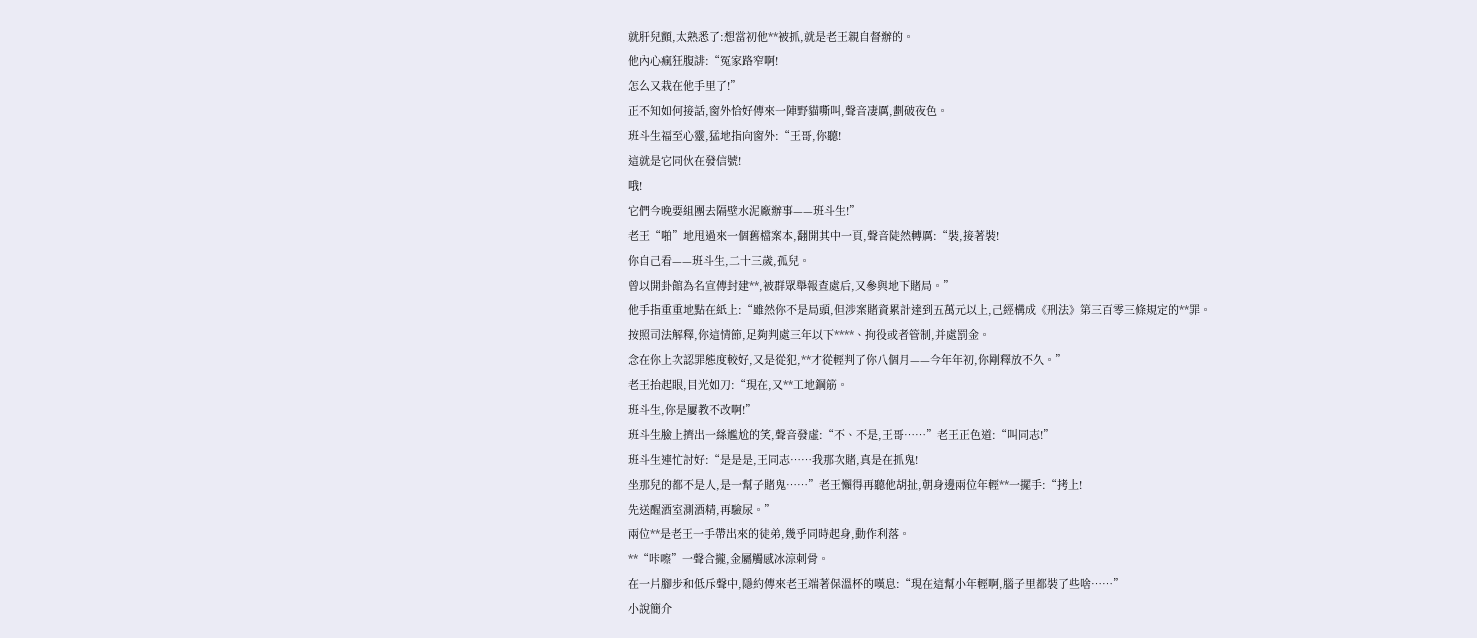就肝兒顫,太熟悉了:想當初他**被抓,就是老王親自督辦的。
他內心瘋狂腹誹:“冤家路窄啊!
怎么又栽在他手里了!”
正不知如何接話,窗外恰好傳來一陣野貓嘶叫,聲音凄厲,劃破夜色。
班斗生福至心靈,猛地指向窗外:“王哥,你聽!
這就是它同伙在發信號!
哦!
它們今晚要組團去隔壁水泥廠辦事——班斗生!”
老王“啪”地甩過來一個舊檔案本,翻開其中一頁,聲音陡然轉厲:“裝,接著裝!
你自己看——班斗生,二十三歲,孤兒。
曾以開卦館為名宣傳封建**,被群眾舉報查處后,又參與地下賭局。”
他手指重重地點在紙上:“雖然你不是局頭,但涉案賭資累計達到五萬元以上,己經構成《刑法》第三百零三條規定的**罪。
按照司法解釋,你這情節,足夠判處三年以下****、拘役或者管制,并處罰金。
念在你上次認罪態度較好,又是從犯,**才從輕判了你八個月——今年年初,你剛釋放不久。”
老王抬起眼,目光如刀:“現在,又**工地鋼筋。
班斗生,你是屢教不改啊!”
班斗生臉上擠出一絲尷尬的笑,聲音發虛:“不、不是,王哥……”老王正色道:“叫同志!”
班斗生連忙討好:“是是是,王同志……我那次賭,真是在抓鬼!
坐那兒的都不是人,是一幫子賭鬼……”老王懶得再聽他胡扯,朝身邊兩位年輕**一擺手:“拷上!
先送醒酒室測酒精,再驗尿。”
兩位**是老王一手帶出來的徒弟,幾乎同時起身,動作利落。
**“咔嚓”一聲合攏,金屬觸感冰涼刺骨。
在一片腳步和低斥聲中,隱約傳來老王端著保溫杯的嘆息:“現在這幫小年輕啊,腦子里都裝了些啥……”
小說簡介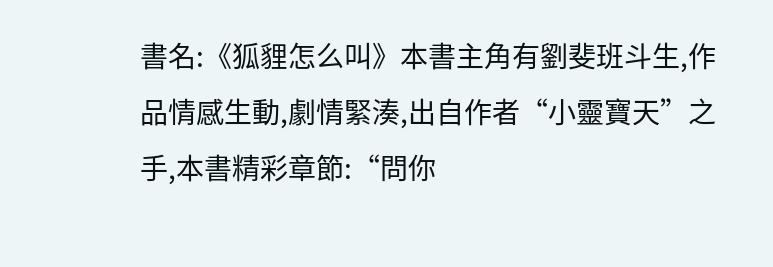書名:《狐貍怎么叫》本書主角有劉斐班斗生,作品情感生動,劇情緊湊,出自作者“小靈寶天”之手,本書精彩章節:“問你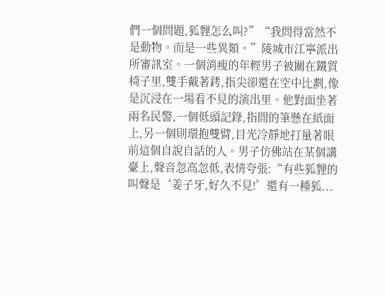們一個問題,狐貍怎么叫?”“我問得當然不是動物。而是一些異類。”陵城市江寧派出所審訊室。一個消瘦的年輕男子被關在鐵質椅子里,雙手戴著銬,指尖卻還在空中比劃,像是沉浸在一場看不見的演出里。他對面坐著兩名民警,一個低頭記錄,指間的筆懸在紙面上,另一個則環抱雙臂,目光冷靜地打量著眼前這個自說自話的人。男子仿佛站在某個講臺上,聲音忽高忽低,表情夸張:“有些狐貍的叫聲是‘姜子牙,好久不見!’還有一種狐...